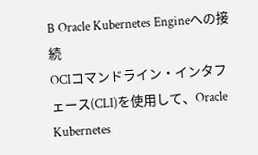B Oracle Kubernetes Engineへの接続
OCIコマンドライン・インタフェース(CLI)を使用して、Oracle Kubernetes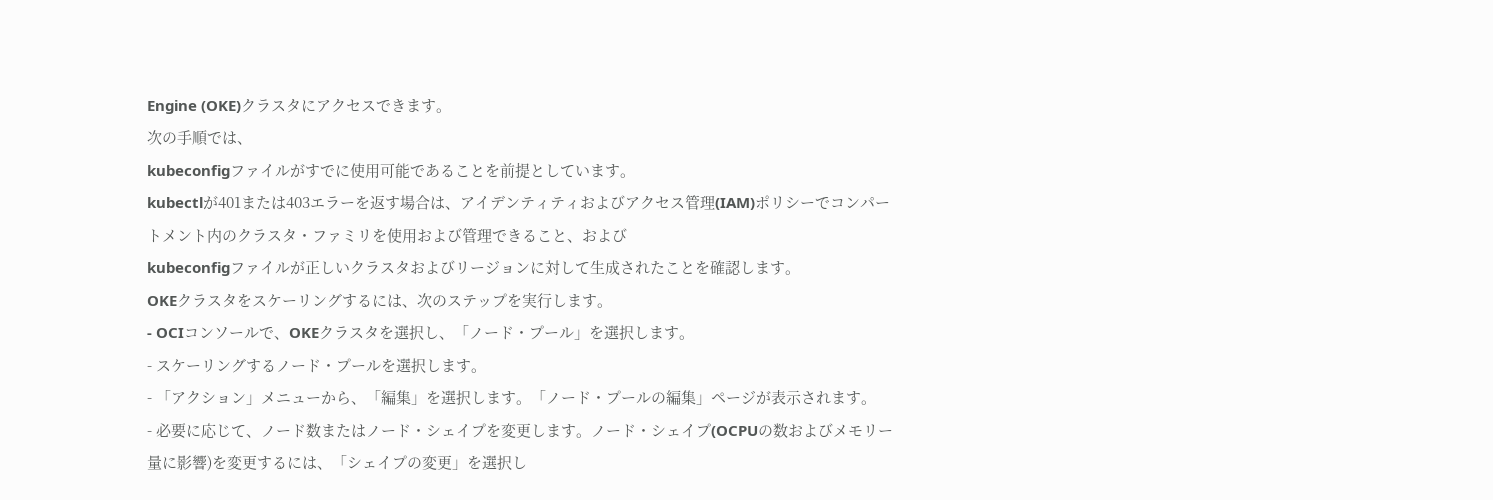Engine (OKE)クラスタにアクセスできます。
次の手順では、
kubeconfigファイルがすでに使用可能であることを前提としています。
kubectlが401または403エラーを返す場合は、アイデンティティおよびアクセス管理(IAM)ポリシーでコンパートメント内のクラスタ・ファミリを使用および管理できること、および
kubeconfigファイルが正しいクラスタおよびリージョンに対して生成されたことを確認します。
OKEクラスタをスケーリングするには、次のステップを実行します。
- OCIコンソールで、OKEクラスタを選択し、「ノード・プール」を選択します。
- スケーリングするノード・プールを選択します。
- 「アクション」メニューから、「編集」を選択します。「ノード・プールの編集」ページが表示されます。
- 必要に応じて、ノード数またはノード・シェイプを変更します。ノード・シェイプ(OCPUの数およびメモリー量に影響)を変更するには、「シェイプの変更」を選択し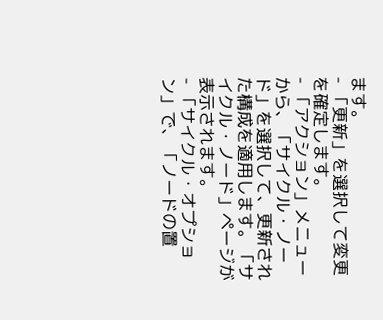ます。
- 「更新」を選択して変更を確定します。
- 「アクション」メニューから、「サイクル・ノード」を選択して、更新された構成を適用します。「サイクル・ノード」ページが表示されます。
- 「サイクル・オプション」で、「ノードの置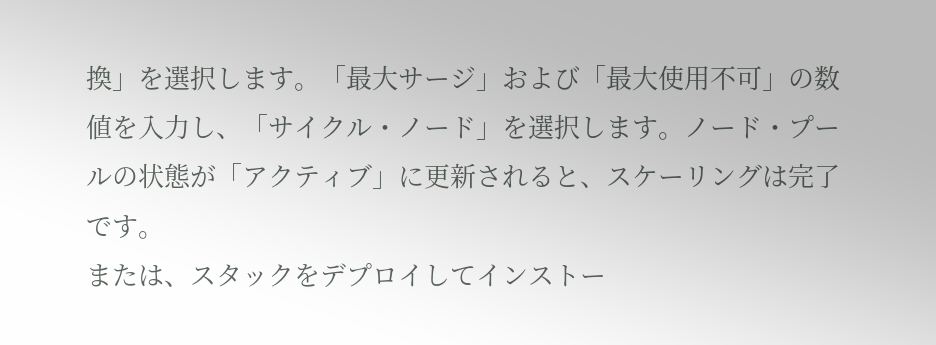換」を選択します。「最大サージ」および「最大使用不可」の数値を入力し、「サイクル・ノード」を選択します。ノード・プールの状態が「アクティブ」に更新されると、スケーリングは完了です。
または、スタックをデプロイしてインストー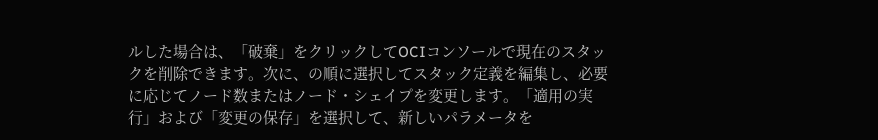ルした場合は、「破棄」をクリックしてOCIコンソールで現在のスタックを削除できます。次に、の順に選択してスタック定義を編集し、必要に応じてノード数またはノード・シェイプを変更します。「適用の実行」および「変更の保存」を選択して、新しいパラメータを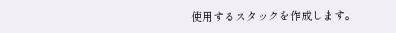使用するスタックを作成します。